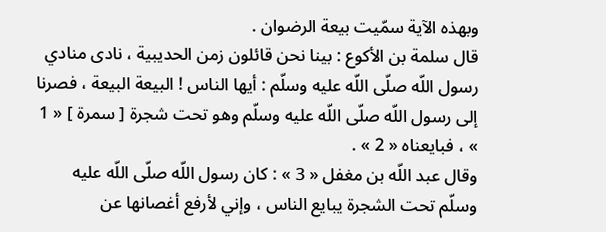وبهذه الآية سمّيت بيعة الرضوان .
قال سلمة بن الأكوع : بينا نحن قائلون زمن الحديبية ، نادى منادي رسول اللّه صلّى اللّه عليه وسلّم : أيها الناس ! البيعة البيعة ، فصرنا إلى رسول اللّه صلّى اللّه عليه وسلّم وهو تحت شجرة [ سمرة ] « 1 » ، فبايعناه « 2 » .
وقال عبد اللّه بن مغفل « 3 » : كان رسول اللّه صلّى اللّه عليه وسلّم تحت الشجرة يبايع الناس ، وإني لأرفع أغصانها عن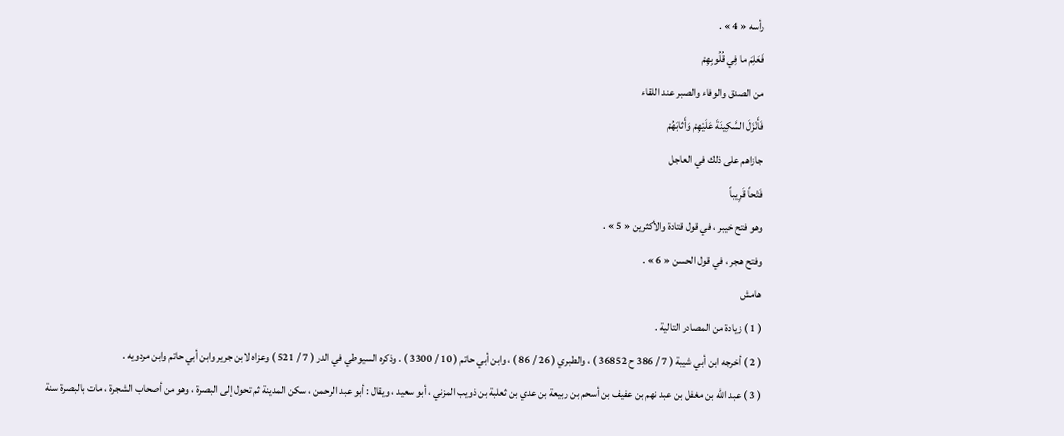رأسه « 4 » .
فَعَلِمَ ما فِي قُلُوبِهِمْ
من الصدق والوفاء والصبر عند اللقاء
فَأَنْزَلَ السَّكِينَةَ عَلَيْهِمْ وَأَثابَهُمْ
جازاهم على ذلك في العاجل
فَتْحاً قَرِيباً
وهو فتح خيبر ، في قول قتادة والأكثرين « 5 » .
وفتح هجر ، في قول الحسن « 6 » .
هامش
( 1 ) زيادة من المصادر التالية .
( 2 ) أخرجه ابن أبي شيبة ( 7 / 386 ح 36852 ) ، والطبري ( 26 / 86 ) ، وابن أبي حاتم ( 10 / 3300 ) . وذكره السيوطي في الدر ( 7 / 521 ) وعزاه لابن جرير وابن أبي حاتم وابن مردويه .
( 3 ) عبد اللّه بن مغفل بن عبد نهم بن عفيف بن أسحم بن ربيعة بن عدي بن ثعلبة بن ذويب المزني ، أبو سعيد ، ويقال : أبو عبد الرحمن ، سكن المدينة ثم تحول إلى البصرة ، وهو من أصحاب الشجرة ، مات بالبصرة سنة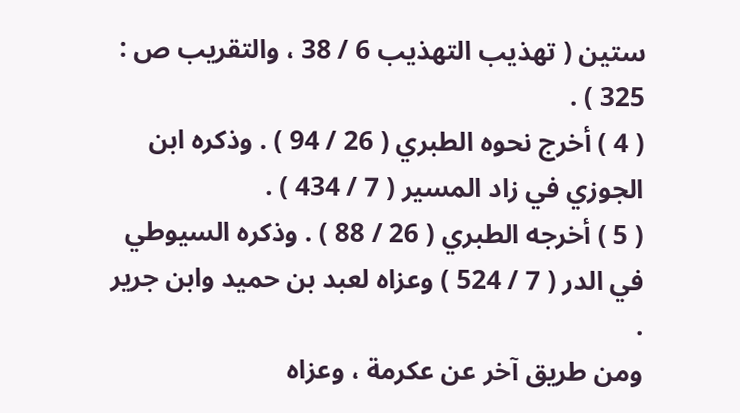ستين ( تهذيب التهذيب 6 / 38 ، والتقريب ص : 325 ) .
( 4 ) أخرج نحوه الطبري ( 26 / 94 ) . وذكره ابن الجوزي في زاد المسير ( 7 / 434 ) .
( 5 ) أخرجه الطبري ( 26 / 88 ) . وذكره السيوطي في الدر ( 7 / 524 ) وعزاه لعبد بن حميد وابن جرير .
ومن طريق آخر عن عكرمة ، وعزاه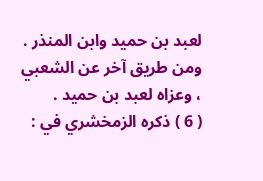لعبد بن حميد وابن المنذر . ومن طريق آخر عن الشعبي ، وعزاه لعبد بن حميد .
( 6 ) ذكره الزمخشري في :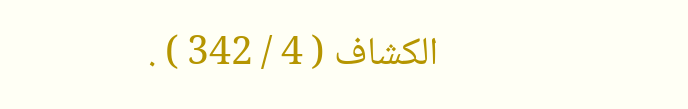الكشاف ( 4 / 342 ) .